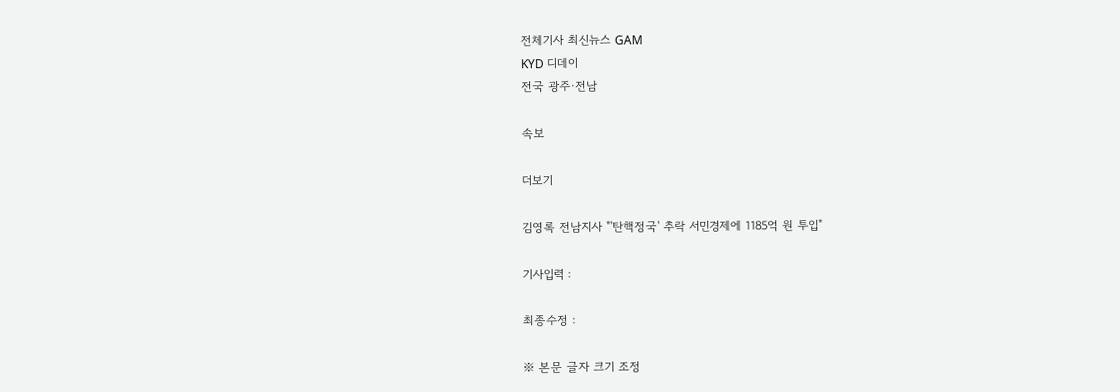전체기사 최신뉴스 GAM
KYD 디데이
전국 광주·전남

속보

더보기

김영록 전남지사 "'탄핵정국' 추락 서민경제에 1185억 원 투입"

기사입력 :

최종수정 :

※ 본문 글자 크기 조정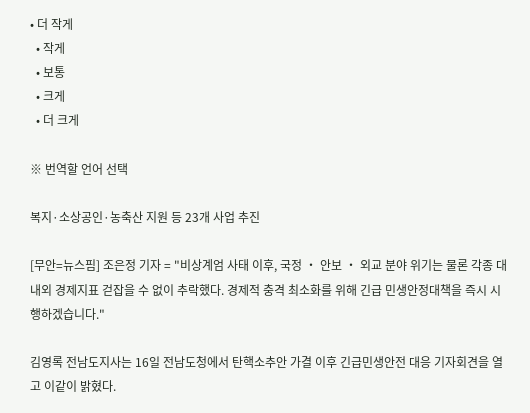• 더 작게
  • 작게
  • 보통
  • 크게
  • 더 크게

※ 번역할 언어 선택

복지·소상공인·농축산 지원 등 23개 사업 추진

[무안=뉴스핌] 조은정 기자 = "비상계엄 사태 이후, 국정 ‧ 안보 ‧ 외교 분야 위기는 물론 각종 대내외 경제지표 걷잡을 수 없이 추락했다. 경제적 충격 최소화를 위해 긴급 민생안정대책을 즉시 시행하겠습니다."

김영록 전남도지사는 16일 전남도청에서 탄핵소추안 가결 이후 긴급민생안전 대응 기자회견을 열고 이같이 밝혔다.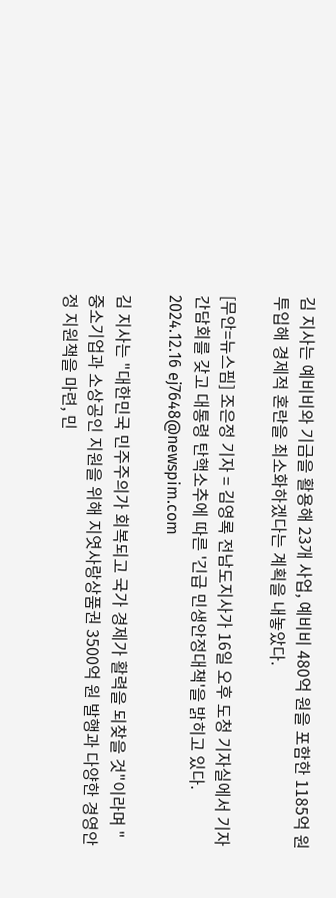김 지사는 예비비와 기금을 활용해 23개 사업, 예비비 480억 원을 포함한 1185억 원 투입해 경제적 혼란을 최소화하겠다는 계획을 내놓았다.

[무안=뉴스핌] 조은정 기자 = 김영록 전남도지사가 16일 오후 도청 기자실에서 기자간담회를 갖고 대통령 탄핵소추에 따른 '긴급 민생안정대책'을 밝히고 있다. 2024.12.16 ej7648@newspim.com

김 지사는 "대한민국 민주주의가 회복되고 국가 경제가 활력을 되찾을 것"이라며 "중소기업과 소상공인 지원을 위해 지엿사랑상품권 3500억 원 발행과 다양한 경영안정 지원책을 마련, 민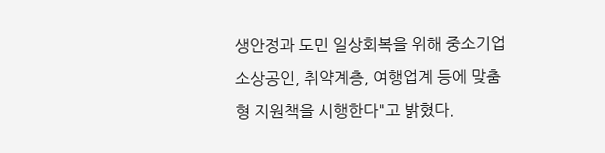생안정과 도민 일상회복을 위해 중소기업소상공인, 취약계층, 여행업계 등에 맞춤형 지원책을 시행한다"고 밝혔다.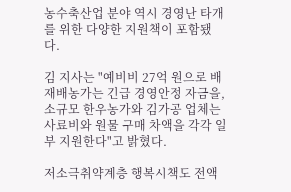농수축산업 분야 역시 경영난 타개를 위한 다양한 지원책이 포함됐다.

김 지사는 "예비비 27억 원으로 배 재배농가는 긴급 경영안정 자금을, 소규모 한우농가와 김가공 업체는 사료비와 원물 구매 차액을 각각 일부 지원한다"고 밝혔다.

저소극취약계층 행복시책도 전액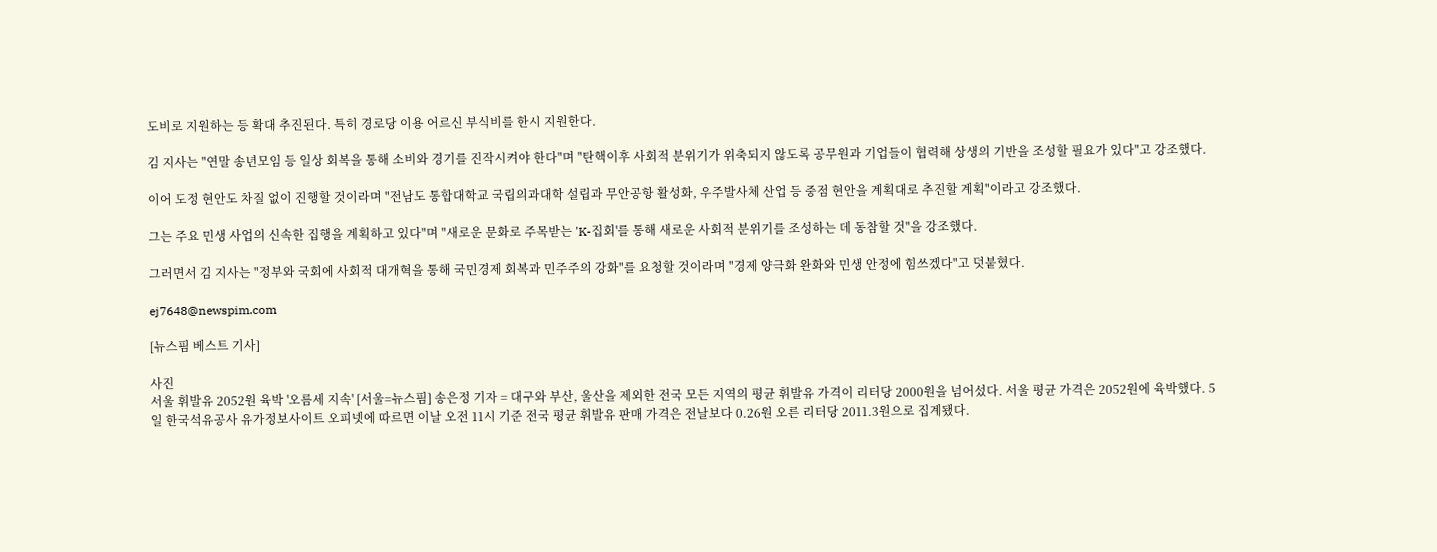도비로 지원하는 등 확대 추진된다. 특히 경로당 이용 어르신 부식비를 한시 지원한다.

김 지사는 "연말 송년모임 등 일상 회복을 통해 소비와 경기를 진작시켜야 한다"며 "탄핵이후 사회적 분위기가 위축되지 않도록 공무원과 기업들이 협력해 상생의 기반을 조성할 필요가 있다"고 강조했다.

이어 도정 현안도 차질 없이 진행할 것이라며 "전남도 통합대학교 국립의과대학 설립과 무안공항 활성화, 우주발사체 산업 등 중점 현안을 계획대로 추진할 계획"이라고 강조했다.

그는 주요 민생 사업의 신속한 집행을 계획하고 있다"며 "새로운 문화로 주목받는 'K-집회'를 통해 새로운 사회적 분위기를 조성하는 데 동참할 것"을 강조했다.

그러면서 김 지사는 "정부와 국회에 사회적 대개혁을 통해 국민경제 회복과 민주주의 강화"를 요청할 것이라며 "경제 양극화 완화와 민생 안정에 힘쓰겠다"고 덧붙혔다.

ej7648@newspim.com

[뉴스핌 베스트 기사]

사진
서울 휘발유 2052원 육박 '오름세 지속' [서울=뉴스핌] 송은정 기자 = 대구와 부산, 울산을 제외한 전국 모든 지역의 평균 휘발유 가격이 리터당 2000원을 넘어섰다. 서울 평균 가격은 2052원에 육박했다. 5일 한국석유공사 유가정보사이트 오피넷에 따르면 이날 오전 11시 기준 전국 평균 휘발유 판매 가격은 전날보다 0.26원 오른 리터당 2011.3원으로 집계됐다.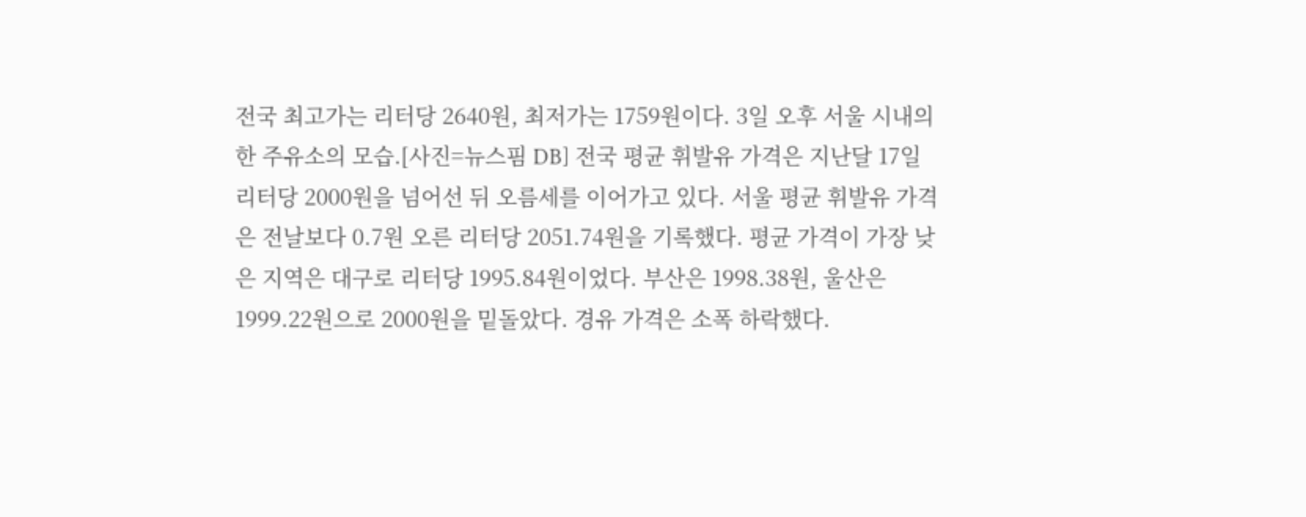전국 최고가는 리터당 2640원, 최저가는 1759원이다. 3일 오후 서울 시내의 한 주유소의 모습.[사진=뉴스핌 DB] 전국 평균 휘발유 가격은 지난달 17일 리터당 2000원을 넘어선 뒤 오름세를 이어가고 있다. 서울 평균 휘발유 가격은 전날보다 0.7원 오른 리터당 2051.74원을 기록했다. 평균 가격이 가장 낮은 지역은 대구로 리터당 1995.84원이었다. 부산은 1998.38원, 울산은 1999.22원으로 2000원을 밑돌았다. 경유 가격은 소폭 하락했다.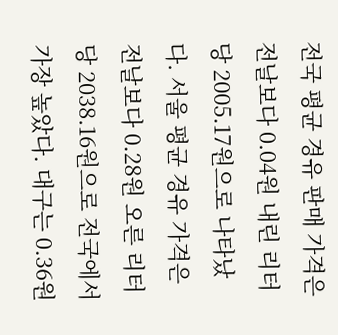전국 평균 경유 판매 가격은 전날보다 0.04원 내린 리터당 2005.17원으로 나타났다. 서울 평균 경유 가격은 전날보다 0.28원 오른 리터당 2038.16원으로 전국에서 가장 높았다. 대구는 0.36원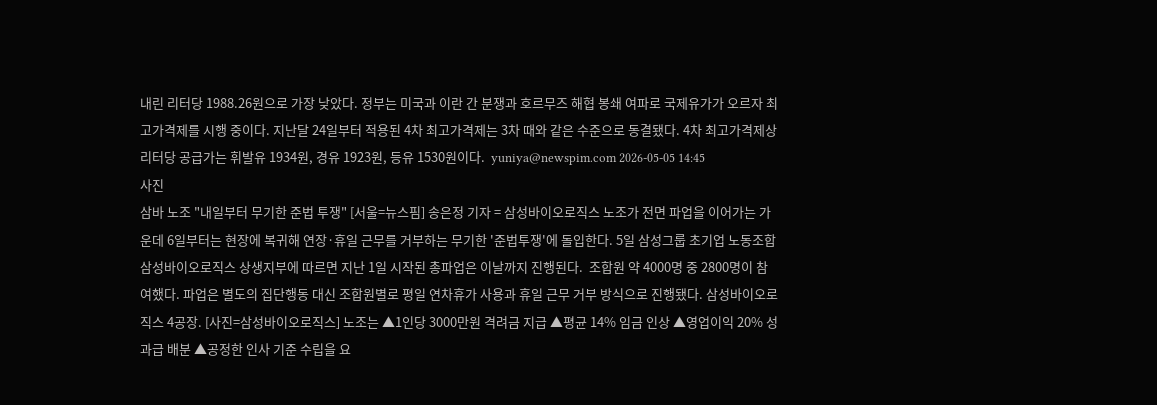내린 리터당 1988.26원으로 가장 낮았다. 정부는 미국과 이란 간 분쟁과 호르무즈 해협 봉쇄 여파로 국제유가가 오르자 최고가격제를 시행 중이다. 지난달 24일부터 적용된 4차 최고가격제는 3차 때와 같은 수준으로 동결됐다. 4차 최고가격제상 리터당 공급가는 휘발유 1934원, 경유 1923원, 등유 1530원이다.  yuniya@newspim.com 2026-05-05 14:45
사진
삼바 노조 "내일부터 무기한 준법 투쟁" [서울=뉴스핌] 송은정 기자 = 삼성바이오로직스 노조가 전면 파업을 이어가는 가운데 6일부터는 현장에 복귀해 연장·휴일 근무를 거부하는 무기한 '준법투쟁'에 돌입한다. 5일 삼성그룹 초기업 노동조합 삼성바이오로직스 상생지부에 따르면 지난 1일 시작된 총파업은 이날까지 진행된다.  조합원 약 4000명 중 2800명이 참여했다. 파업은 별도의 집단행동 대신 조합원별로 평일 연차휴가 사용과 휴일 근무 거부 방식으로 진행됐다. 삼성바이오로직스 4공장. [사진=삼성바이오로직스] 노조는 ▲1인당 3000만원 격려금 지급 ▲평균 14% 임금 인상 ▲영업이익 20% 성과급 배분 ▲공정한 인사 기준 수립을 요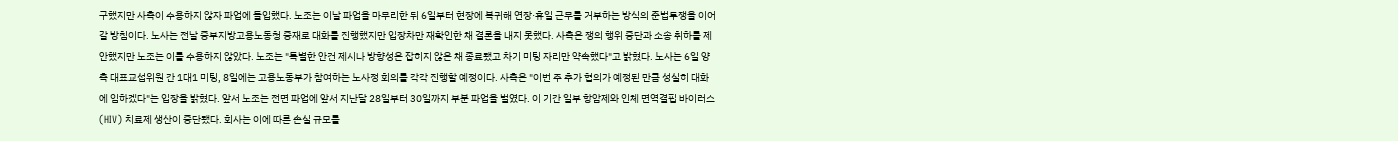구했지만 사측이 수용하지 않자 파업에 돌입했다. 노조는 이날 파업을 마무리한 뒤 6일부터 현장에 복귀해 연장·휴일 근무를 거부하는 방식의 준법투쟁을 이어갈 방침이다. 노사는 전날 중부지방고용노동청 중재로 대화를 진행했지만 입장차만 재확인한 채 결론을 내지 못했다. 사측은 쟁의 행위 중단과 소송 취하를 제안했지만 노조는 이를 수용하지 않았다. 노조는 "특별한 안건 제시나 방향성은 잡히지 않은 채 종료됐고 차기 미팅 자리만 약속했다"고 밝혔다. 노사는 6일 양측 대표교섭위원 간 1대1 미팅, 8일에는 고용노동부가 참여하는 노사정 회의를 각각 진행할 예정이다. 사측은 "이번 주 추가 협의가 예정된 만큼 성실히 대화에 임하겠다"는 입장을 밝혔다. 앞서 노조는 전면 파업에 앞서 지난달 28일부터 30일까지 부분 파업을 벌였다. 이 기간 일부 항암제와 인체 면역결핍 바이러스(HIV) 치료제 생산이 중단됐다. 회사는 이에 따른 손실 규모를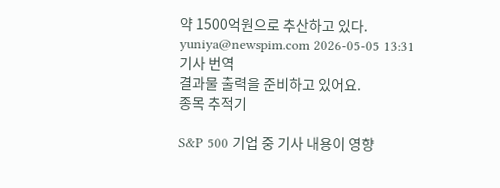약 1500억원으로 추산하고 있다. yuniya@newspim.com 2026-05-05 13:31
기사 번역
결과물 출력을 준비하고 있어요.
종목 추적기

S&P 500 기업 중 기사 내용이 영향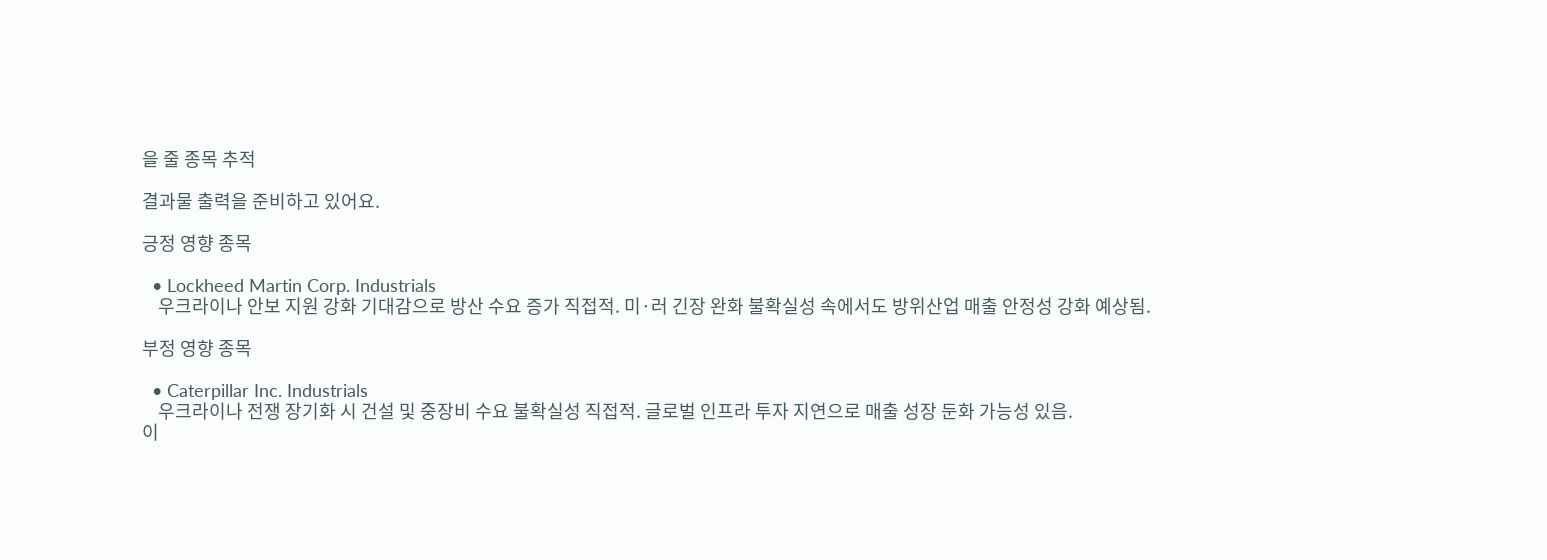을 줄 종목 추적

결과물 출력을 준비하고 있어요.

긍정 영향 종목

  • Lockheed Martin Corp. Industrials
    우크라이나 안보 지원 강화 기대감으로 방산 수요 증가 직접적. 미·러 긴장 완화 불확실성 속에서도 방위산업 매출 안정성 강화 예상됨.

부정 영향 종목

  • Caterpillar Inc. Industrials
    우크라이나 전쟁 장기화 시 건설 및 중장비 수요 불확실성 직접적. 글로벌 인프라 투자 지연으로 매출 성장 둔화 가능성 있음.
이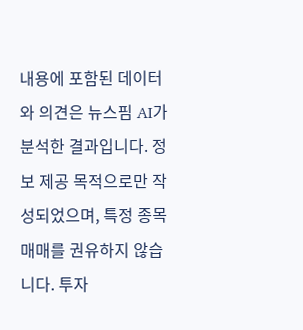내용에 포함된 데이터와 의견은 뉴스핌 AI가 분석한 결과입니다. 정보 제공 목적으로만 작성되었으며, 특정 종목 매매를 권유하지 않습니다. 투자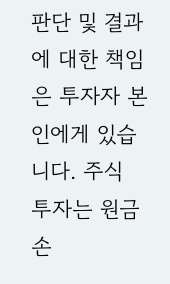판단 및 결과에 대한 책임은 투자자 본인에게 있습니다. 주식 투자는 원금 손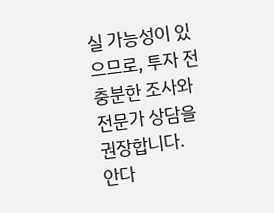실 가능성이 있으므로, 투자 전 충분한 조사와 전문가 상담을 권장합니다.
안다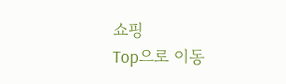쇼핑
Top으로 이동